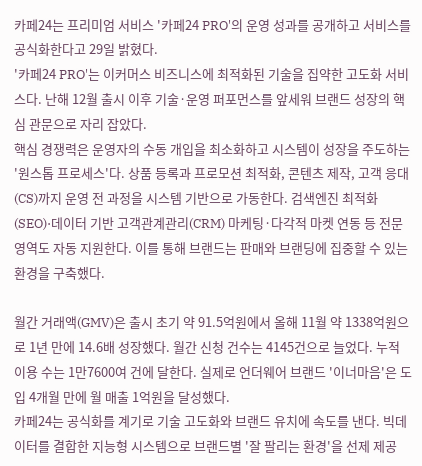카페24는 프리미엄 서비스 '카페24 PRO'의 운영 성과를 공개하고 서비스를 공식화한다고 29일 밝혔다.
'카페24 PRO'는 이커머스 비즈니스에 최적화된 기술을 집약한 고도화 서비스다. 난해 12월 출시 이후 기술·운영 퍼포먼스를 앞세워 브랜드 성장의 핵심 관문으로 자리 잡았다.
핵심 경쟁력은 운영자의 수동 개입을 최소화하고 시스템이 성장을 주도하는 '원스톱 프로세스'다. 상품 등록과 프로모션 최적화, 콘텐츠 제작, 고객 응대(CS)까지 운영 전 과정을 시스템 기반으로 가동한다. 검색엔진 최적화(SEO)·데이터 기반 고객관계관리(CRM) 마케팅·다각적 마켓 연동 등 전문 영역도 자동 지원한다. 이를 통해 브랜드는 판매와 브랜딩에 집중할 수 있는 환경을 구축했다.

월간 거래액(GMV)은 출시 초기 약 91.5억원에서 올해 11월 약 1338억원으로 1년 만에 14.6배 성장했다. 월간 신청 건수는 4145건으로 늘었다. 누적 이용 수는 1만7600여 건에 달한다. 실제로 언더웨어 브랜드 '이너마음'은 도입 4개월 만에 월 매출 1억원을 달성했다.
카페24는 공식화를 계기로 기술 고도화와 브랜드 유치에 속도를 낸다. 빅데이터를 결합한 지능형 시스템으로 브랜드별 '잘 팔리는 환경'을 선제 제공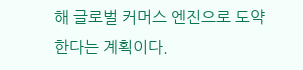해 글로벌 커머스 엔진으로 도약한다는 계획이다.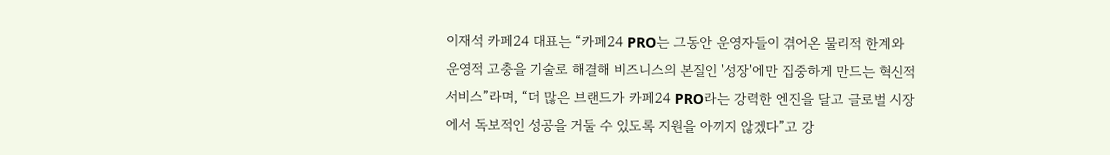이재석 카페24 대표는 “카페24 PRO는 그동안 운영자들이 겪어온 물리적 한계와 운영적 고충을 기술로 해결해 비즈니스의 본질인 '성장'에만 집중하게 만드는 혁신적 서비스”라며, “더 많은 브랜드가 카페24 PRO라는 강력한 엔진을 달고 글로벌 시장에서 독보적인 성공을 거둘 수 있도록 지원을 아끼지 않겠다”고 강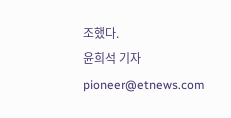조했다.
윤희석 기자 pioneer@etnews.com